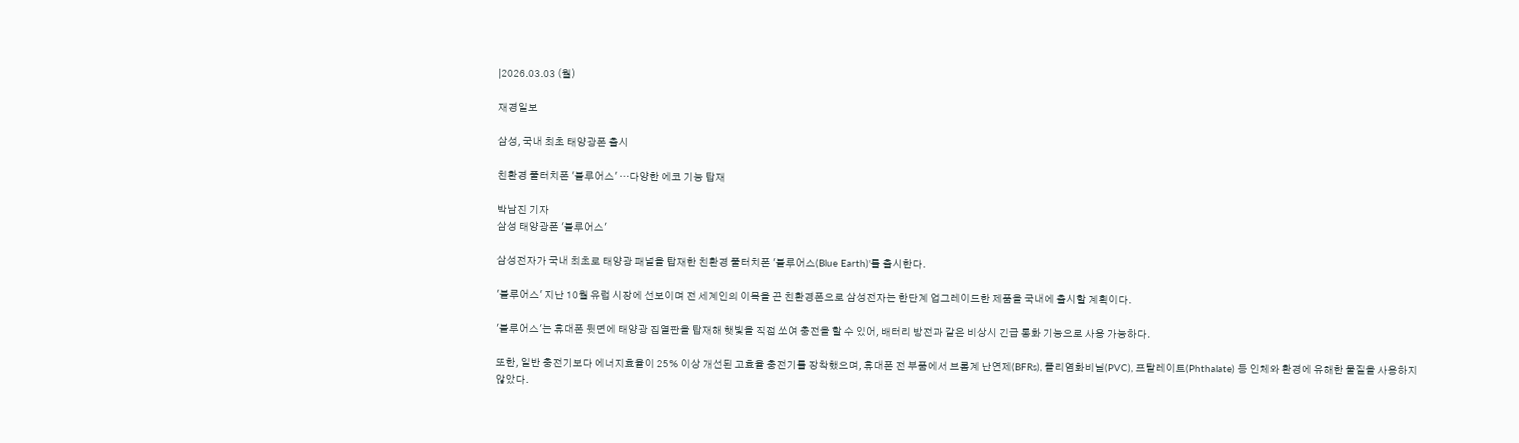|2026.03.03 (월)

재경일보

삼성, 국내 최초 태양광폰 출시

친환경 풀터치폰 '블루어스' …다양한 에코 기능 탑재

박남진 기자
삼성 태양광폰 '블루어스'

삼성전자가 국내 최초로 태양광 패널을 탑재한 친환경 풀터치폰 '블루어스(Blue Earth)'를 출시한다.

'블루어스' 지난 10월 유럽 시장에 선보이며 전 세계인의 이목을 끈 친환경폰으로 삼성전자는 한단계 업그레이드한 제품을 국내에 출시할 계획이다.

'블루어스'는 휴대폰 뒷면에 태양광 집열판을 탑재해 햇빛을 직접 쏘여 충전을 할 수 있어, 배터리 방전과 같은 비상시 긴급 통화 기능으로 사용 가능하다.

또한, 일반 충전기보다 에너지효율이 25% 이상 개선된 고효율 충전기를 장착했으며, 휴대폰 전 부품에서 브롬계 난연제(BFRs), 폴리염화비닐(PVC), 프탈레이트(Phthalate) 등 인체와 환경에 유해한 물질을 사용하지 않았다.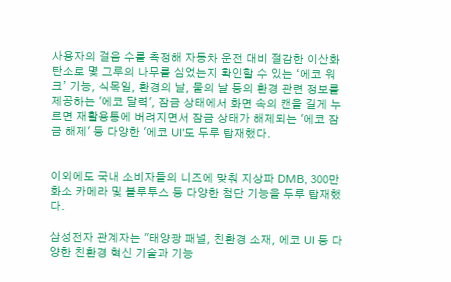사용자의 걸음 수를 측정해 자동차 운전 대비 절감한 이산화탄소로 몇 그루의 나무를 심었는지 확인할 수 있는 ‘에코 워크’ 기능, 식목일, 환경의 날, 물의 날 등의 환경 관련 정보를 제공하는 '에코 달력', 잠금 상태에서 화면 속의 캔을 길게 누르면 재활용통에 버려지면서 잠금 상태가 해제되는 '에코 잠금 해제' 등 다양한 '에코 UI'도 두루 탑재했다.


이외에도 국내 소비자들의 니즈에 맞춰 지상파 DMB, 300만 화소 카메라 및 블루투스 등 다양한 첨단 기능을 두루 탑재했다.

삼성전자 관계자는 "태양광 패널, 친환경 소재, 에코 UI 등 다양한 친환경 혁신 기술과 기능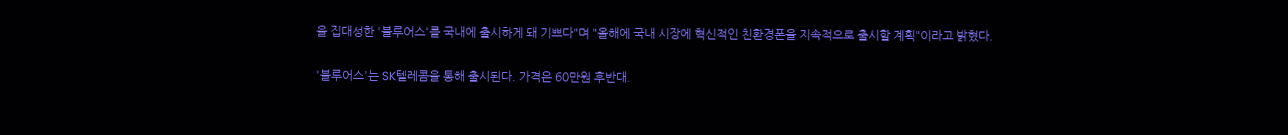을 집대성한 '블루어스'를 국내에 출시하게 돼 기쁘다"며 "올해에 국내 시장에 혁신적인 친환경폰을 지속적으로 출시할 계획"이라고 밝혔다.

'블루어스'는 SK텔레콤을 통해 출시된다. 가격은 60만원 후반대.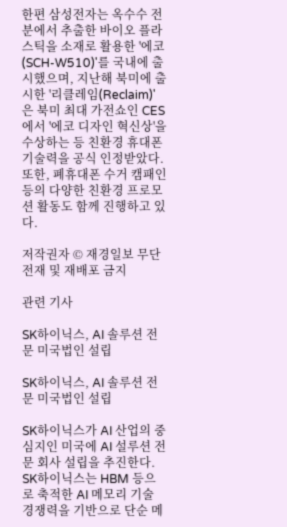한편 삼성전자는 옥수수 전분에서 추출한 바이오 플라스틱을 소재로 활용한 '에코(SCH-W510)'를 국내에 출시했으며, 지난해 북미에 출시한 '리클레임(Reclaim)'은 북미 최대 가전쇼인 CES에서 '에코 디자인 혁신상'을 수상하는 등 친환경 휴대폰 기술력을 공식 인정받았다. 또한, 폐휴대폰 수거 캠패인 등의 다양한 친환경 프로모션 활동도 함께 진행하고 있다.

저작권자 © 재경일보 무단전재 및 재배포 금지

관련 기사

SK하이닉스, AI 솔루션 전문 미국법인 설립

SK하이닉스, AI 솔루션 전문 미국법인 설립

SK하이닉스가 AI 산업의 중심지인 미국에 AI 설루션 전문 회사 설립을 추진한다. SK하이닉스는 HBM 등으로 축적한 AI 메모리 기술 경쟁력을 기반으로 단순 메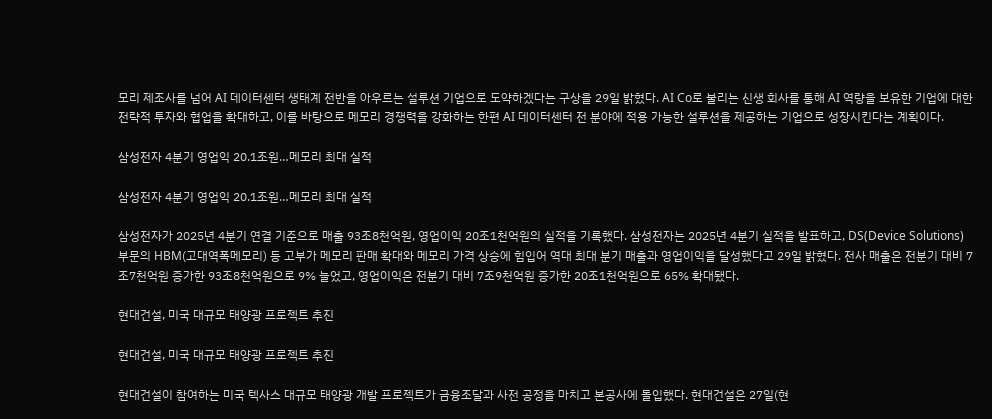모리 제조사를 넘어 AI 데이터센터 생태계 전반을 아우르는 설루션 기업으로 도약하겠다는 구상을 29일 밝혔다. AI Co로 불리는 신생 회사를 통해 AI 역량을 보유한 기업에 대한 전략적 투자와 협업을 확대하고, 이를 바탕으로 메모리 경쟁력을 강화하는 한편 AI 데이터센터 전 분야에 적용 가능한 설루션을 제공하는 기업으로 성장시킨다는 계획이다.

삼성전자 4분기 영업익 20.1조원…메모리 최대 실적

삼성전자 4분기 영업익 20.1조원…메모리 최대 실적

삼성전자가 2025년 4분기 연결 기준으로 매출 93조8천억원, 영업이익 20조1천억원의 실적을 기록했다. 삼성전자는 2025년 4분기 실적을 발표하고, DS(Device Solutions)부문의 HBM(고대역폭메모리) 등 고부가 메모리 판매 확대와 메모리 가격 상승에 힘입어 역대 최대 분기 매출과 영업이익을 달성했다고 29일 밝혔다. 전사 매출은 전분기 대비 7조7천억원 증가한 93조8천억원으로 9% 늘었고, 영업이익은 전분기 대비 7조9천억원 증가한 20조1천억원으로 65% 확대됐다.

현대건설, 미국 대규모 태양광 프로젝트 추진

현대건설, 미국 대규모 태양광 프로젝트 추진

현대건설이 참여하는 미국 텍사스 대규모 태양광 개발 프로젝트가 금융조달과 사전 공정을 마치고 본공사에 돌입했다. 현대건설은 27일(현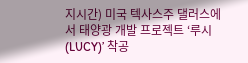지시간) 미국 텍사스주 댈러스에서 태양광 개발 프로젝트 ‘루시(LUCY)’ 착공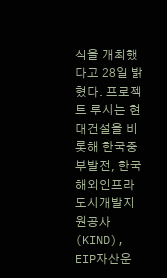식을 개최했다고 28일 밝혔다. 프로젝트 루시는 현대건설을 비롯해 한국중부발전, 한국해외인프라도시개발지원공사(KIND), EIP자산운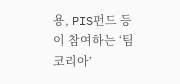용, PIS펀드 등이 참여하는 ‘팀 코리아’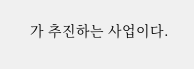가 추진하는 사업이다.